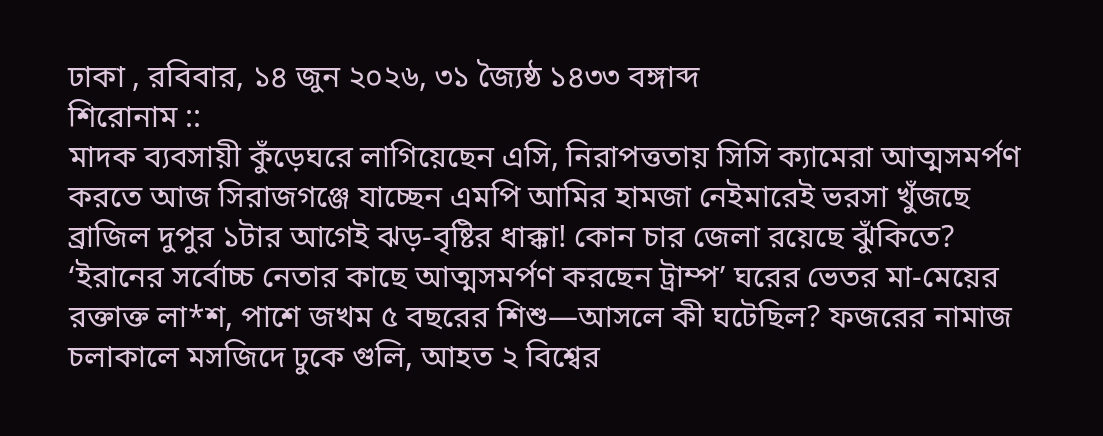ঢাকা , রবিবার, ১৪ জুন ২০২৬, ৩১ জ্যৈষ্ঠ ১৪৩৩ বঙ্গাব্দ
শিরোনাম ::
মাদক ব্যবসায়ী কুঁড়েঘরে লাগিয়েছেন এসি, নিরাপত্ততায় সিসি ক্যামেরা আত্মসমর্পণ করতে আজ সিরাজগঞ্জে যাচ্ছেন এমপি আমির হামজা নেইমারেই ভরসা খুঁজছে ব্রাজিল দুপুর ১টার আগেই ঝড়-বৃষ্টির ধাক্কা! কোন চার জেলা রয়েছে ঝুঁকিতে? ‘ইরানের সর্বোচ্চ নেতার কাছে আত্মসমর্পণ করছেন ট্রাম্প’ ঘরের ভেতর মা-মেয়ের রক্তাক্ত লা*শ, পাশে জখম ৫ বছরের শিশু—আসলে কী ঘটেছিল? ফজরের নামাজ চলাকালে মসজিদে ঢুকে গুলি, আহত ২ বিশ্বের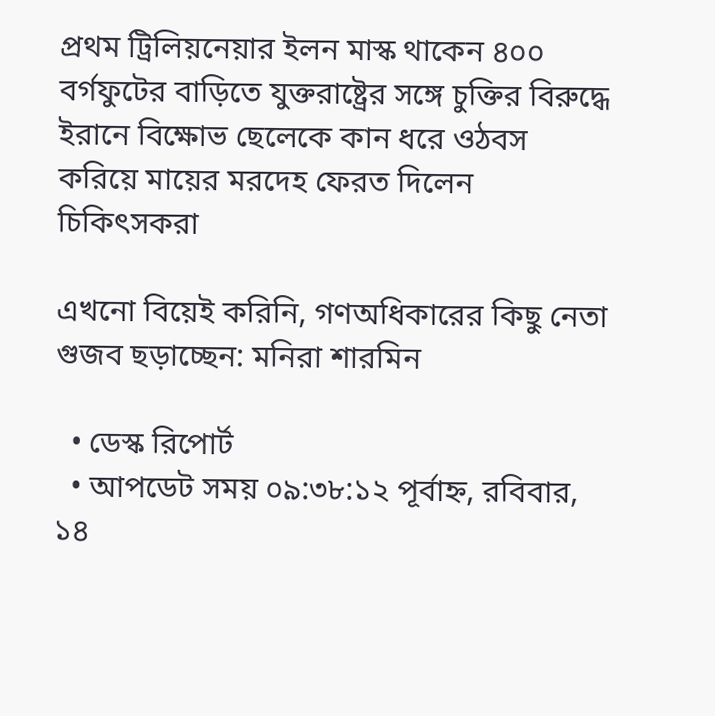প্রথম ট্রিলিয়নেয়ার ইলন মাস্ক থাকেন ৪০০ বর্গফুটের বাড়িতে যুক্তরাষ্ট্রের সঙ্গে চুক্তির বিরুদ্ধে ইরানে বিক্ষোভ ছেলেকে কান ধরে ওঠবস করিয়ে মায়ের মরদেহ ফেরত দিলেন চিকিৎসকরা

এখনো বিয়েই করিনি, গণঅধিকারের কিছু নেতা গুজব ছড়াচ্ছেন: মনিরা শারমিন

  • ডেস্ক রিপোর্ট
  • আপডেট সময় ০৯:৩৮:১২ পূর্বাহ্ন, রবিবার, ১৪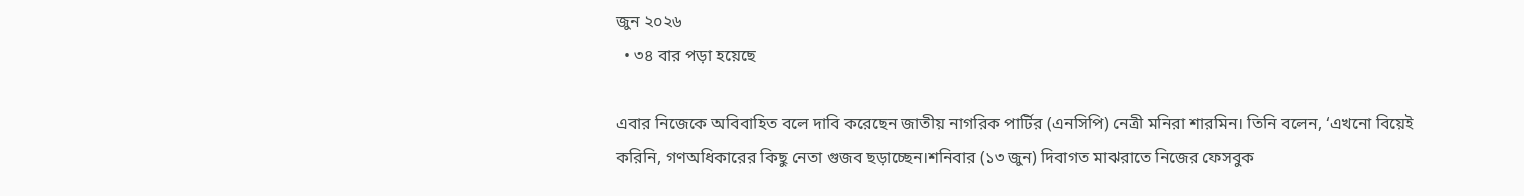জুন ২০২৬
  • ৩৪ বার পড়া হয়েছে

এবার নিজেকে অবিবাহিত বলে দাবি করেছেন জাতীয় নাগরিক পার্টির (এনসিপি) নেত্রী মনিরা শারমিন। তিনি বলেন, ‘এখনো বিয়েই করিনি, গণঅধিকারের কিছু নেতা গুজব ছড়াচ্ছেন।শনিবার (১৩ জুন) দিবাগত মাঝরাতে নিজের ফেসবুক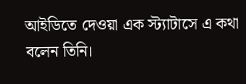আইডিতে দেওয়া এক স্ট্যাটাসে এ কথা বলেন তিনি।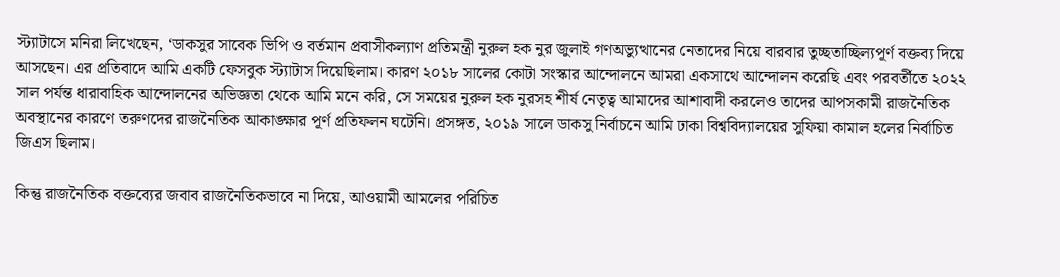স্ট্যাটাসে মনিরা লিখেছেন, ‘ডাকসুর সাবেক ভিপি ও বর্তমান প্রবাসীকল্যাণ প্রতিমন্ত্রী নুরুল হক নুর জুলাই গণঅভ্যুত্থানের নেতাদের নিয়ে বারবার তুচ্ছতাচ্ছিল্যপূর্ণ বক্তব্য দিয়ে আসছেন। এর প্রতিবাদে আমি একটি ফেসবুক স্ট্যাটাস দিয়েছিলাম। কারণ ২০১৮ সালের কোটা সংস্কার আন্দোলনে আমরা একসাথে আন্দোলন করেছি এবং পরবর্তীতে ২০২২ সাল পর্যন্ত ধারাবাহিক আন্দোলনের অভিজ্ঞতা থেকে আমি মনে করি, সে সময়ের নুরুল হক নুরসহ শীর্ষ নেতৃত্ব আমাদের আশাবাদী করলেও তাদের আপসকামী রাজনৈতিক অবস্থানের কারণে তরুণদের রাজনৈতিক আকাঙ্ক্ষার পূর্ণ প্রতিফলন ঘটেনি। প্রসঙ্গত, ২০১৯ সালে ডাকসু নির্বাচনে আমি ঢাকা বিশ্ববিদ্যালয়ের সুফিয়া কামাল হলের নির্বাচিত জিএস ছিলাম।

কিন্তু রাজনৈতিক বক্তব্যের জবাব রাজনৈতিকভাবে না দিয়ে, আওয়ামী আমলের পরিচিত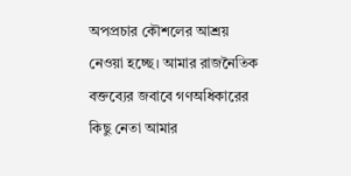অপপ্রচার কৌশলের আশ্রয় নেওয়া হচ্ছে। আমার রাজনৈতিক বক্তব্যের জবাবে গণঅধিকারের কিছু নেতা আমার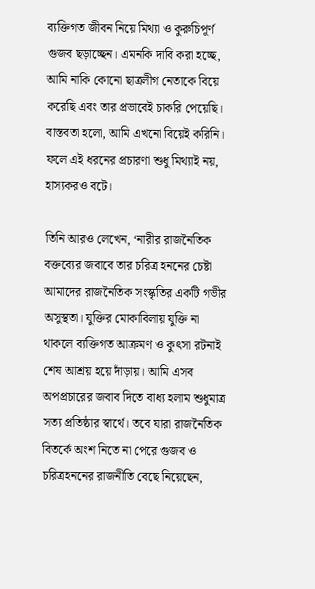ব্যক্তিগত জীবন নিয়ে মিথ্যা ও কুরুচিপূর্ণ গুজব ছড়াচ্ছেন। এমনকি দাবি করা হচ্ছে, আমি নাকি কোনো ছাত্রলীগ নেতাকে বিয়ে করেছি এবং তার প্রভাবেই চাকরি পেয়েছি। বাস্তবতা হলো, আমি এখনো বিয়েই করিনি। ফলে এই ধরনের প্রচারণা শুধু মিথ্যাই নয়, হাস্যকরও বটে।

তিনি আরও লেখেন, ‘নারীর রাজনৈতিক বক্তব্যের জবাবে তার চরিত্র হননের চেষ্টা আমাদের রাজনৈতিক সংস্কৃতির একটি গভীর অসুস্থতা। যুক্তির মোকাবিলায় যুক্তি না থাকলে ব্যক্তিগত আক্রমণ ও কুৎসা রটনাই শেষ আশ্রয় হয়ে দাঁড়ায়। আমি এসব অপপ্রচারের জবাব দিতে বাধ্য হলাম শুধুমাত্র সত্য প্রতিষ্ঠার স্বার্থে। তবে যারা রাজনৈতিক বিতর্কে অংশ নিতে না পেরে গুজব ও চরিত্রহননের রাজনীতি বেছে নিয়েছেন,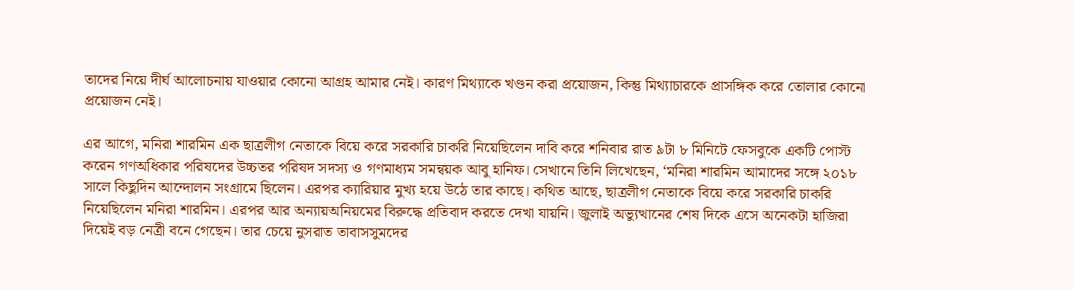তাদের নিয়ে দীর্ঘ আলোচনায় যাওয়ার কোনো আগ্রহ আমার নেই। কারণ মিথ্যাকে খণ্ডন করা প্রয়োজন, কিন্তু মিথ্যাচারকে প্রাসঙ্গিক করে তোলার কোনো প্রয়োজন নেই।

এর আগে, মনিরা শারমিন এক ছাত্রলীগ নেতাকে বিয়ে করে সরকারি চাকরি নিয়েছিলেন দাবি করে শনিবার রাত ৯টা ৮ মিনিটে ফেসবুকে একটি পোস্ট করেন গণঅধিকার পরিষদের উচ্চতর পরিষদ সদস্য ও গণমাধ্যম সমন্বয়ক আবু হানিফ। সেখানে তিনি লিখেছেন, ‘মনিরা শারমিন আমাদের সঙ্গে ২০১৮ সালে কিছুদিন আন্দোলন সংগ্রামে ছিলেন। এরপর ক্যারিয়ার মুখ্য হয়ে উঠে তার কাছে। কথিত আছে, ছাত্রলীগ নেতাকে বিয়ে করে সরকারি চাকরি নিয়েছিলেন মনিরা শারমিন। এরপর আর অন্যায়অনিয়মের বিরুদ্ধে প্রতিবাদ করতে দেখা যায়নি। জুলাই অভ্যুত্থানের শেষ দিকে এসে অনেকটা হাজিরা দিয়েই বড় নেত্রী বনে গেছেন। তার চেয়ে নুসরাত তাবাসসুমদের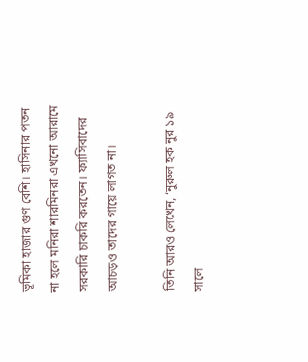ভূমিকা হাজার গুণ বেশি। হাসিনার পতন না হলে মনিরা শারমিনরা এখনো আরামে সরকারি চাকরি করতেন। ফ্যাসিবাদের আচড়ও তাদের গায়ে লাগত না।

তিনি আরও লেখেন, ‘নুরুল হক নুর ১৯ সালে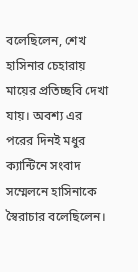বলেছিলেন, শেখ হাসিনার চেহারায় মায়ের প্রতিচ্ছবি দেখা যায়। অবশ্য এর পরের দিনই মধুর ক্যান্টিনে সংবাদ সম্মেলনে হাসিনাকে স্বৈরাচার বলেছিলেন।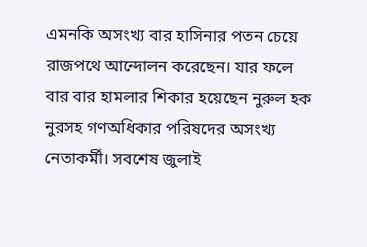এমনকি অসংখ্য বার হাসিনার পতন চেয়ে রাজপথে আন্দোলন করেছেন। যার ফলে বার বার হামলার শিকার হয়েছেন নুরুল হক নুরসহ গণঅধিকার পরিষদের অসংখ্য নেতাকর্মী। সবশেষ জুলাই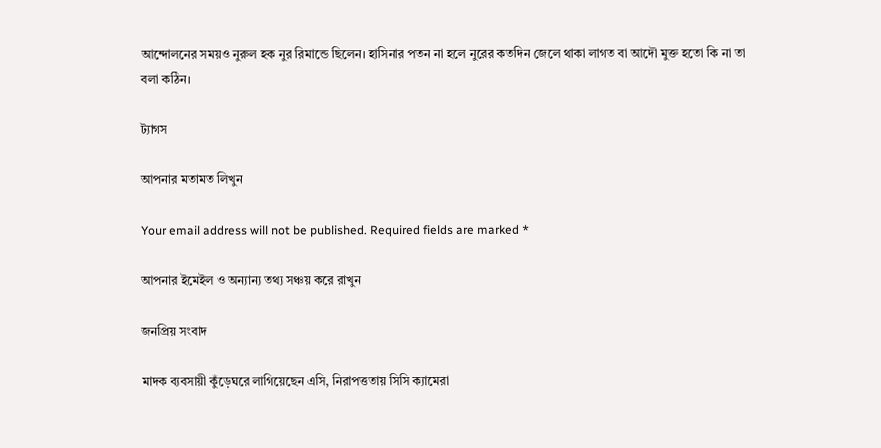আন্দোলনের সময়ও নুরুল হক নুর রিমান্ডে ছিলেন। হাসিনার পতন না হলে নুরের কতদিন জেলে থাকা লাগত বা আদৌ মুক্ত হতো কি না তা বলা কঠিন।

ট্যাগস

আপনার মতামত লিখুন

Your email address will not be published. Required fields are marked *

আপনার ইমেইল ও অন্যান্য তথ্য সঞ্চয় করে রাখুন

জনপ্রিয় সংবাদ

মাদক ব্যবসায়ী কুঁড়েঘরে লাগিয়েছেন এসি, নিরাপত্ততায় সিসি ক্যামেরা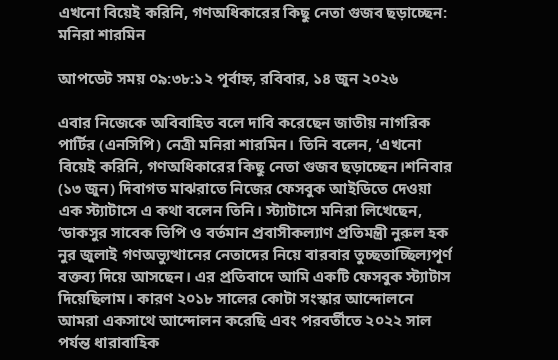এখনো বিয়েই করিনি, গণঅধিকারের কিছু নেতা গুজব ছড়াচ্ছেন: মনিরা শারমিন

আপডেট সময় ০৯:৩৮:১২ পূর্বাহ্ন, রবিবার, ১৪ জুন ২০২৬

এবার নিজেকে অবিবাহিত বলে দাবি করেছেন জাতীয় নাগরিক পার্টির (এনসিপি) নেত্রী মনিরা শারমিন। তিনি বলেন, ‘এখনো বিয়েই করিনি, গণঅধিকারের কিছু নেতা গুজব ছড়াচ্ছেন।শনিবার (১৩ জুন) দিবাগত মাঝরাতে নিজের ফেসবুক আইডিতে দেওয়া এক স্ট্যাটাসে এ কথা বলেন তিনি। স্ট্যাটাসে মনিরা লিখেছেন, ‘ডাকসুর সাবেক ভিপি ও বর্তমান প্রবাসীকল্যাণ প্রতিমন্ত্রী নুরুল হক নুর জুলাই গণঅভ্যুত্থানের নেতাদের নিয়ে বারবার তুচ্ছতাচ্ছিল্যপূর্ণ বক্তব্য দিয়ে আসছেন। এর প্রতিবাদে আমি একটি ফেসবুক স্ট্যাটাস দিয়েছিলাম। কারণ ২০১৮ সালের কোটা সংস্কার আন্দোলনে আমরা একসাথে আন্দোলন করেছি এবং পরবর্তীতে ২০২২ সাল পর্যন্ত ধারাবাহিক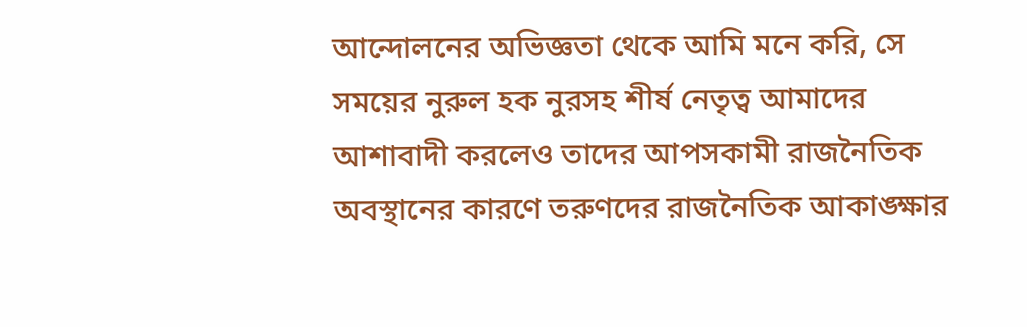আন্দোলনের অভিজ্ঞতা থেকে আমি মনে করি, সে সময়ের নুরুল হক নুরসহ শীর্ষ নেতৃত্ব আমাদের আশাবাদী করলেও তাদের আপসকামী রাজনৈতিক অবস্থানের কারণে তরুণদের রাজনৈতিক আকাঙ্ক্ষার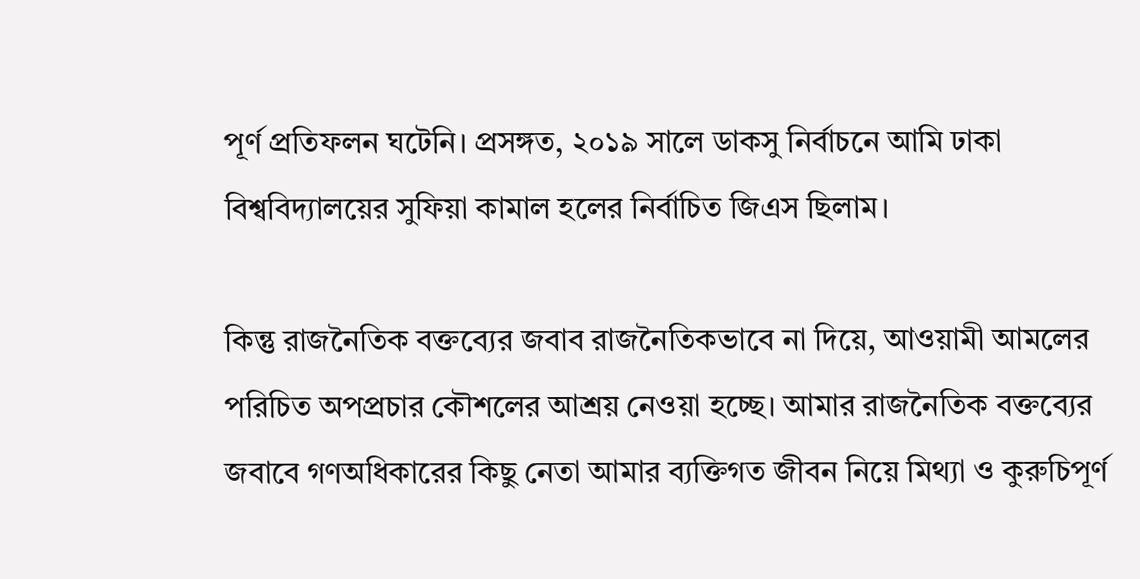পূর্ণ প্রতিফলন ঘটেনি। প্রসঙ্গত, ২০১৯ সালে ডাকসু নির্বাচনে আমি ঢাকা বিশ্ববিদ্যালয়ের সুফিয়া কামাল হলের নির্বাচিত জিএস ছিলাম।

কিন্তু রাজনৈতিক বক্তব্যের জবাব রাজনৈতিকভাবে না দিয়ে, আওয়ামী আমলের পরিচিত অপপ্রচার কৌশলের আশ্রয় নেওয়া হচ্ছে। আমার রাজনৈতিক বক্তব্যের জবাবে গণঅধিকারের কিছু নেতা আমার ব্যক্তিগত জীবন নিয়ে মিথ্যা ও কুরুচিপূর্ণ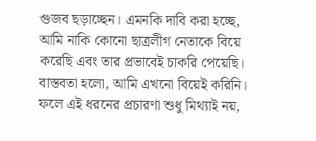গুজব ছড়াচ্ছেন। এমনকি দাবি করা হচ্ছে, আমি নাকি কোনো ছাত্রলীগ নেতাকে বিয়ে করেছি এবং তার প্রভাবেই চাকরি পেয়েছি। বাস্তবতা হলো, আমি এখনো বিয়েই করিনি। ফলে এই ধরনের প্রচারণা শুধু মিথ্যাই নয়,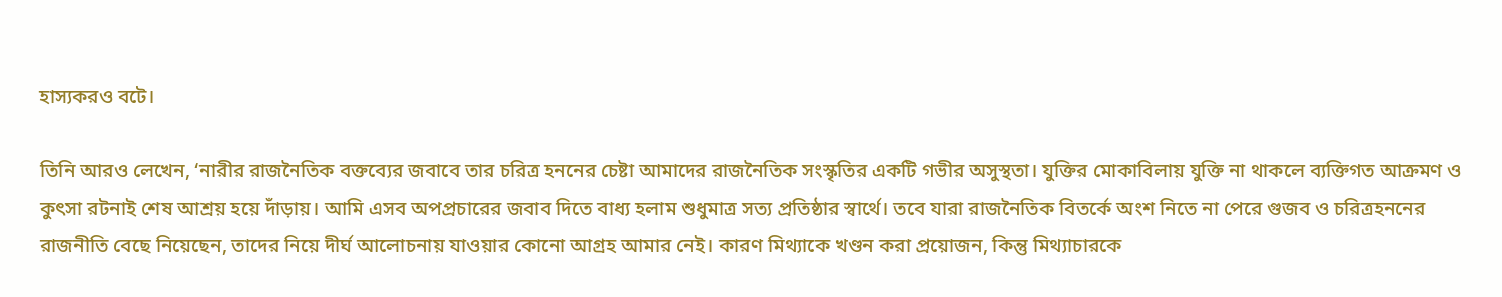হাস্যকরও বটে।

তিনি আরও লেখেন, ‘নারীর রাজনৈতিক বক্তব্যের জবাবে তার চরিত্র হননের চেষ্টা আমাদের রাজনৈতিক সংস্কৃতির একটি গভীর অসুস্থতা। যুক্তির মোকাবিলায় যুক্তি না থাকলে ব্যক্তিগত আক্রমণ ও কুৎসা রটনাই শেষ আশ্রয় হয়ে দাঁড়ায়। আমি এসব অপপ্রচারের জবাব দিতে বাধ্য হলাম শুধুমাত্র সত্য প্রতিষ্ঠার স্বার্থে। তবে যারা রাজনৈতিক বিতর্কে অংশ নিতে না পেরে গুজব ও চরিত্রহননের রাজনীতি বেছে নিয়েছেন, তাদের নিয়ে দীর্ঘ আলোচনায় যাওয়ার কোনো আগ্রহ আমার নেই। কারণ মিথ্যাকে খণ্ডন করা প্রয়োজন, কিন্তু মিথ্যাচারকে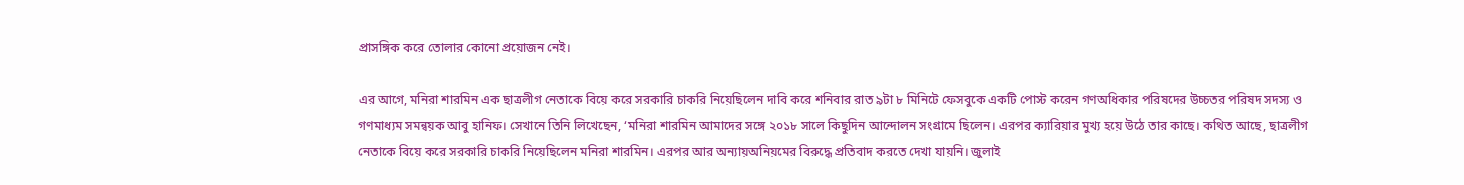প্রাসঙ্গিক করে তোলার কোনো প্রয়োজন নেই।

এর আগে, মনিরা শারমিন এক ছাত্রলীগ নেতাকে বিয়ে করে সরকারি চাকরি নিয়েছিলেন দাবি করে শনিবার রাত ৯টা ৮ মিনিটে ফেসবুকে একটি পোস্ট করেন গণঅধিকার পরিষদের উচ্চতর পরিষদ সদস্য ও গণমাধ্যম সমন্বয়ক আবু হানিফ। সেখানে তিনি লিখেছেন, ‘মনিরা শারমিন আমাদের সঙ্গে ২০১৮ সালে কিছুদিন আন্দোলন সংগ্রামে ছিলেন। এরপর ক্যারিয়ার মুখ্য হয়ে উঠে তার কাছে। কথিত আছে, ছাত্রলীগ নেতাকে বিয়ে করে সরকারি চাকরি নিয়েছিলেন মনিরা শারমিন। এরপর আর অন্যায়অনিয়মের বিরুদ্ধে প্রতিবাদ করতে দেখা যায়নি। জুলাই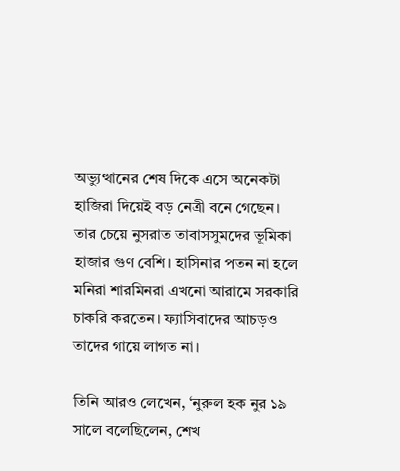অভ্যুত্থানের শেষ দিকে এসে অনেকটা হাজিরা দিয়েই বড় নেত্রী বনে গেছেন। তার চেয়ে নুসরাত তাবাসসুমদের ভূমিকা হাজার গুণ বেশি। হাসিনার পতন না হলে মনিরা শারমিনরা এখনো আরামে সরকারি চাকরি করতেন। ফ্যাসিবাদের আচড়ও তাদের গায়ে লাগত না।

তিনি আরও লেখেন, ‘নুরুল হক নুর ১৯ সালে বলেছিলেন, শেখ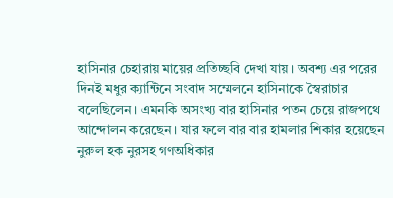হাসিনার চেহারায় মায়ের প্রতিচ্ছবি দেখা যায়। অবশ্য এর পরের দিনই মধুর ক্যান্টিনে সংবাদ সম্মেলনে হাসিনাকে স্বৈরাচার বলেছিলেন। এমনকি অসংখ্য বার হাসিনার পতন চেয়ে রাজপথে আন্দোলন করেছেন। যার ফলে বার বার হামলার শিকার হয়েছেন নুরুল হক নুরসহ গণঅধিকার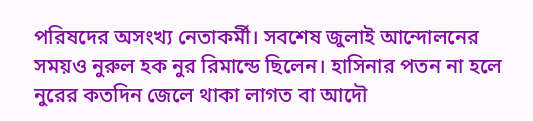পরিষদের অসংখ্য নেতাকর্মী। সবশেষ জুলাই আন্দোলনের সময়ও নুরুল হক নুর রিমান্ডে ছিলেন। হাসিনার পতন না হলে নুরের কতদিন জেলে থাকা লাগত বা আদৌ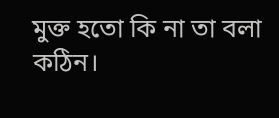মুক্ত হতো কি না তা বলা কঠিন।